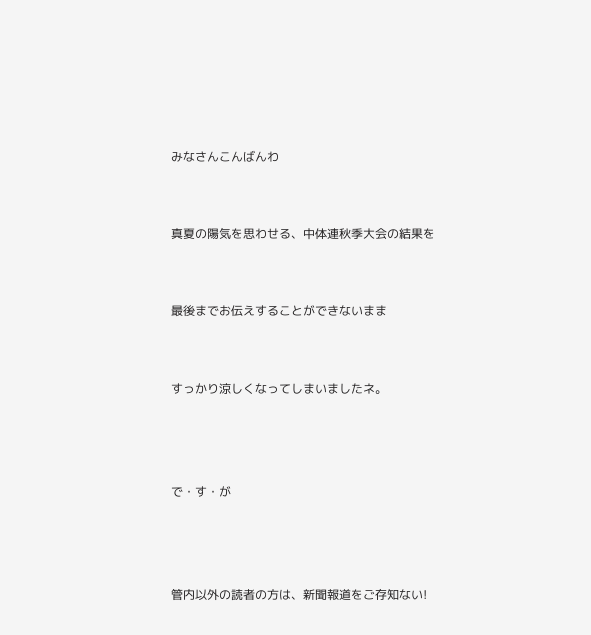みなさんこんばんわ


真夏の陽気を思わせる、中体連秋季大会の結果を


最後までお伝えすることができないまま


すっかり涼しくなってしまいましたネ。



で・す・が



管内以外の読者の方は、新聞報道をご存知ない!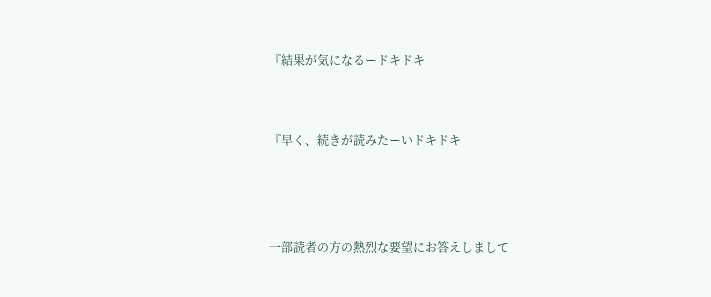『結果が気になるードキドキ


『早く、続きが読みたーいドキドキ



一部読者の方の熱烈な要望にお答えしまして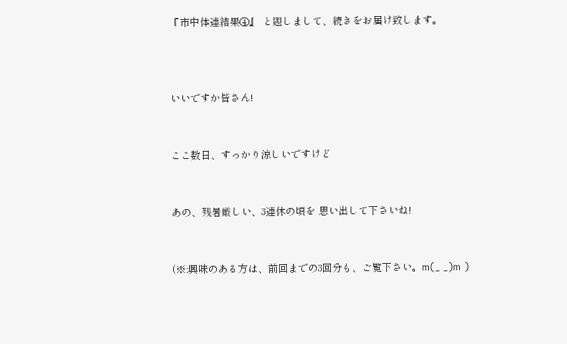『市中体連結果④』 と題しまして、続きをお届け致します。



いいですか皆さん!


ここ数日、すっかり涼しいですけど


あの、残暑厳しい、3連休の頃を 思い出して下さいね!


(※:興味のある方は、前回までの3回分も、ご覧下さい。m(_ _)m )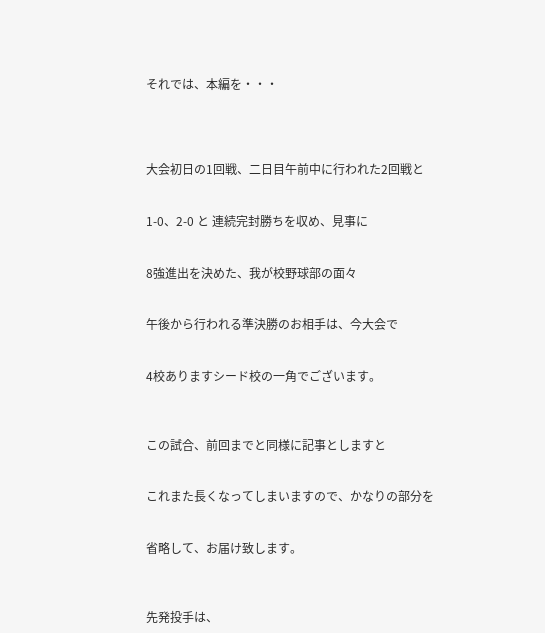それでは、本編を・・・




大会初日の1回戦、二日目午前中に行われた2回戦と


1-0、2-0 と 連続完封勝ちを収め、見事に


8強進出を決めた、我が校野球部の面々


午後から行われる準決勝のお相手は、今大会で


4校ありますシード校の一角でございます。



この試合、前回までと同様に記事としますと


これまた長くなってしまいますので、かなりの部分を


省略して、お届け致します。



先発投手は、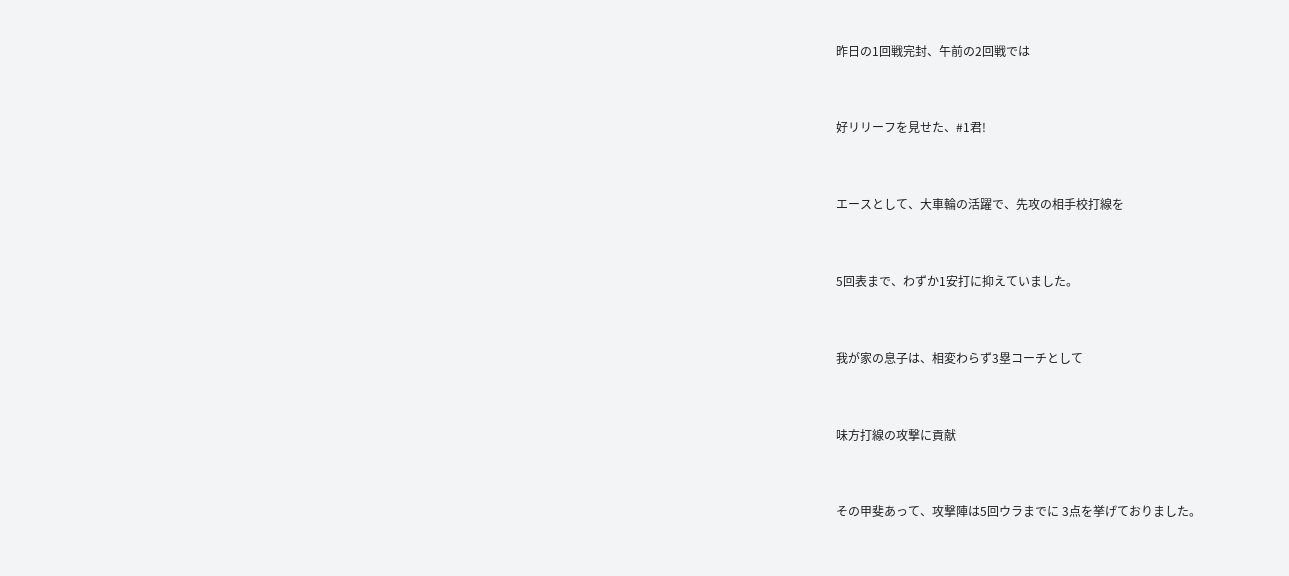昨日の1回戦完封、午前の2回戦では


好リリーフを見せた、#1君!


エースとして、大車輪の活躍で、先攻の相手校打線を


5回表まで、わずか1安打に抑えていました。


我が家の息子は、相変わらず3塁コーチとして


味方打線の攻撃に貢献


その甲斐あって、攻撃陣は5回ウラまでに 3点を挙げておりました。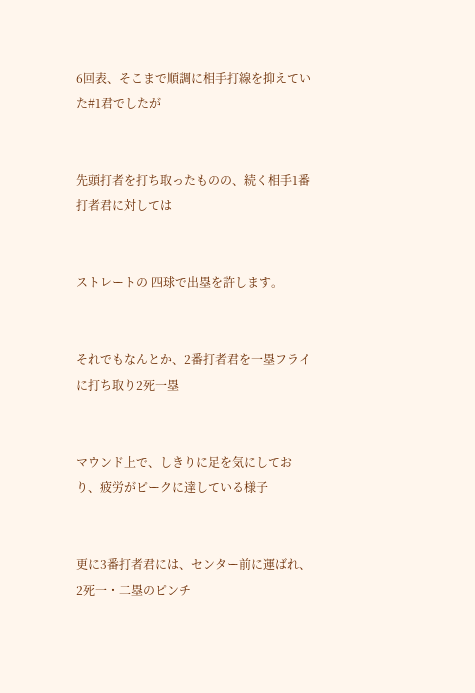6回表、そこまで順調に相手打線を抑えていた#1君でしたが


先頭打者を打ち取ったものの、続く相手1番打者君に対しては


ストレートの 四球で出塁を許します。


それでもなんとか、2番打者君を一塁フライに打ち取り2死一塁


マウンド上で、しきりに足を気にしており、疲労がピークに達している様子


更に3番打者君には、センター前に運ばれ、2死一・二塁のピンチ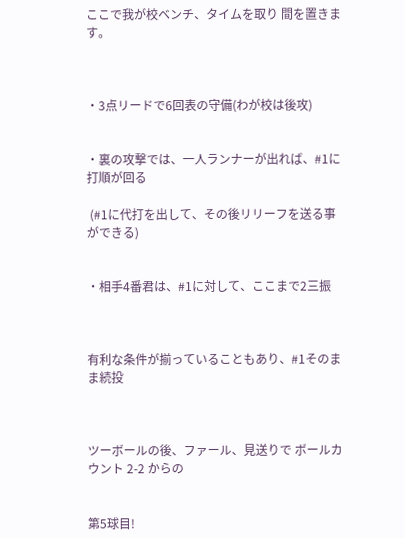ここで我が校ベンチ、タイムを取り 間を置きます。



・3点リードで6回表の守備(わが校は後攻)


・裏の攻撃では、一人ランナーが出れば、#1に打順が回る

 (#1に代打を出して、その後リリーフを送る事ができる)


・相手4番君は、#1に対して、ここまで2三振



有利な条件が揃っていることもあり、#1そのまま続投



ツーボールの後、ファール、見送りで ボールカウント 2-2 からの


第5球目!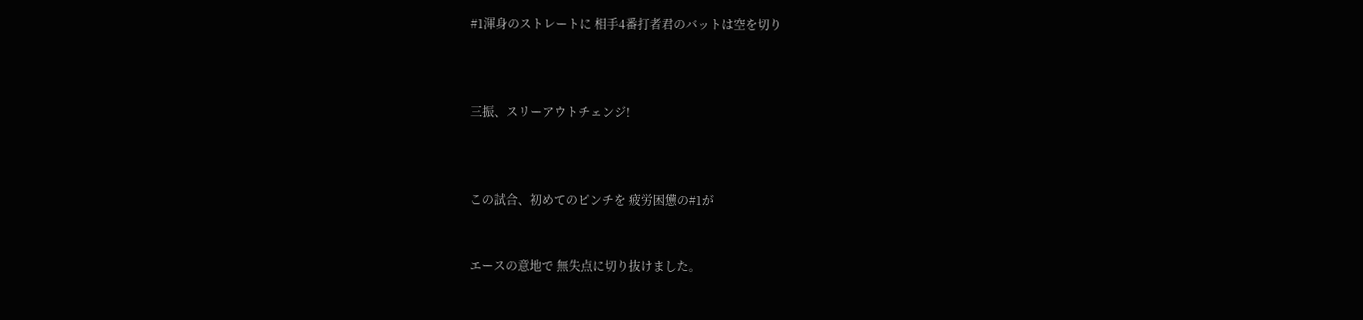#1渾身のストレートに 相手4番打者君のバットは空を切り



三振、スリーアウトチェンジ!



この試合、初めてのピンチを 疲労困憊の#1が


エースの意地で 無失点に切り抜けました。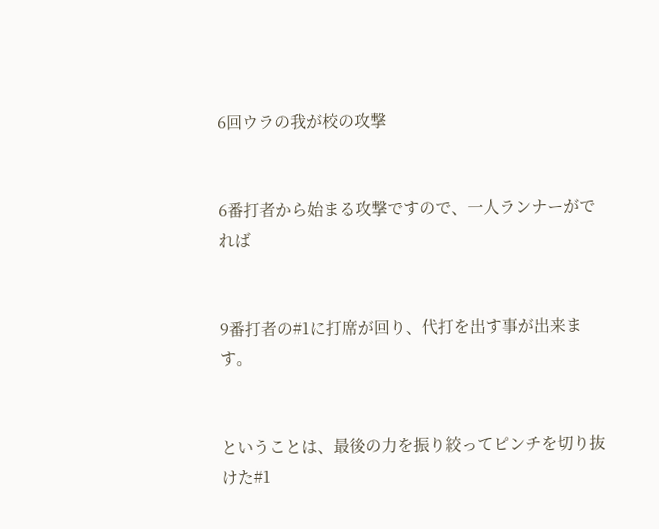6回ウラの我が校の攻撃


6番打者から始まる攻撃ですので、一人ランナーがでれば


9番打者の#1に打席が回り、代打を出す事が出来ます。


ということは、最後の力を振り絞ってピンチを切り抜けた#1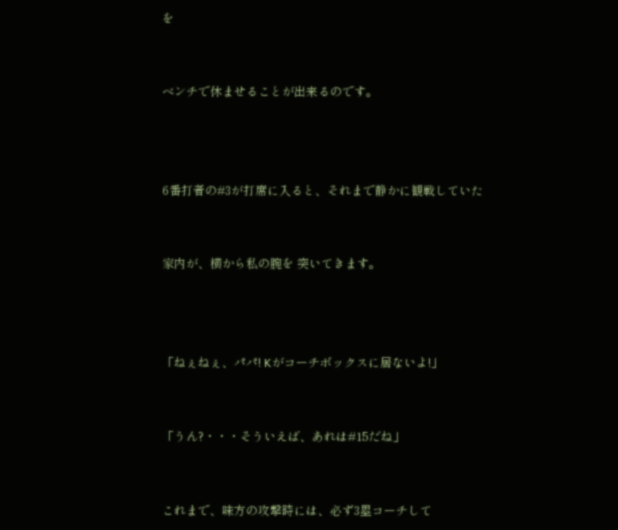を


ベンチで休ませることが出来るのです。



6番打者の#3が打席に入ると、それまで静かに観戦していた


家内が、横から私の腕を 突いてきます。



「ねぇねぇ、パパ! Kがコーチボックスに居ないよ!」


「うん?・・・そういえば、あれは#15だね」


これまで、味方の攻撃時には、必ず3塁コーチして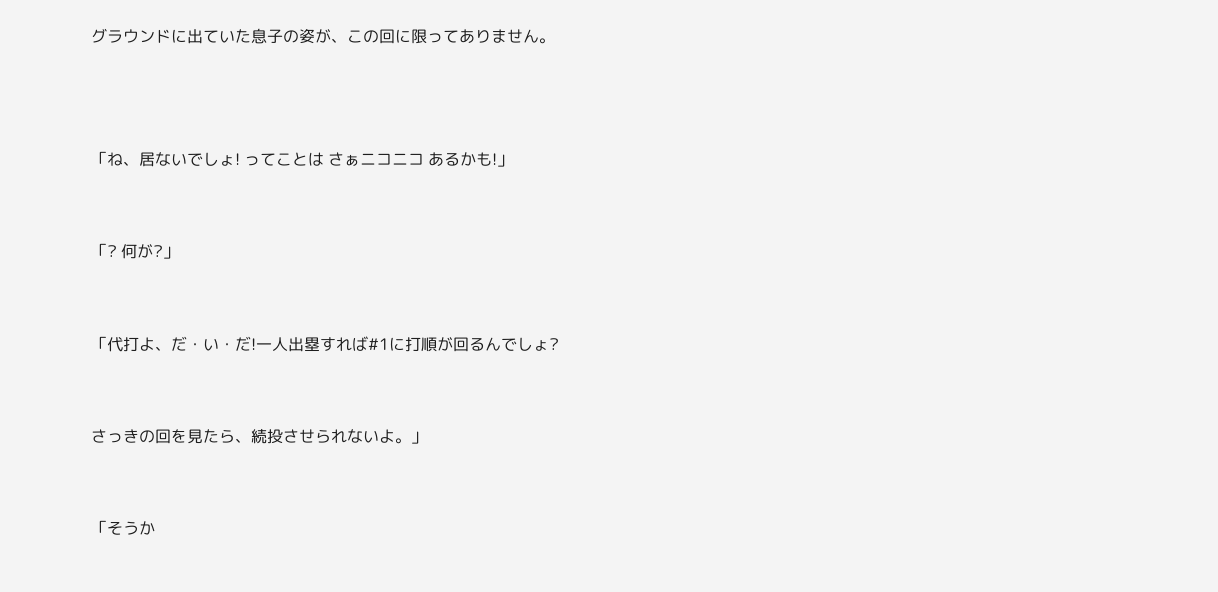グラウンドに出ていた息子の姿が、この回に限ってありません。



「ね、居ないでしょ! ってことは さぁニコニコ あるかも!」


「? 何が?」


「代打よ、だ・い・だ!一人出塁すれば#1に打順が回るんでしょ?


さっきの回を見たら、続投させられないよ。」


「そうか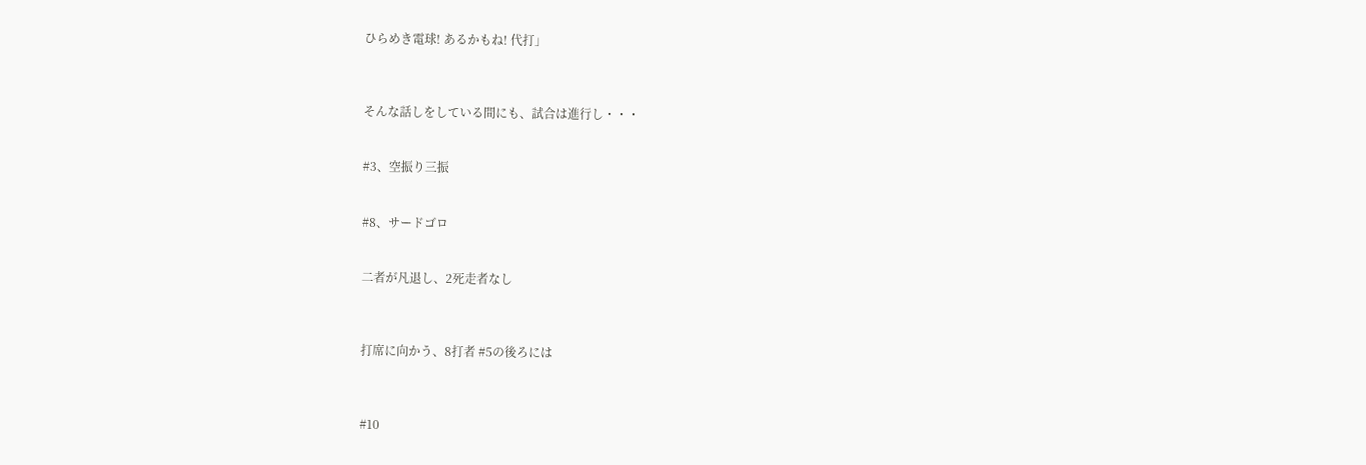ひらめき電球! あるかもね! 代打」



そんな話しをしている間にも、試合は進行し・・・


#3、空振り三振


#8、サードゴロ


二者が凡退し、2死走者なし



打席に向かう、8打者 #5の後ろには



#10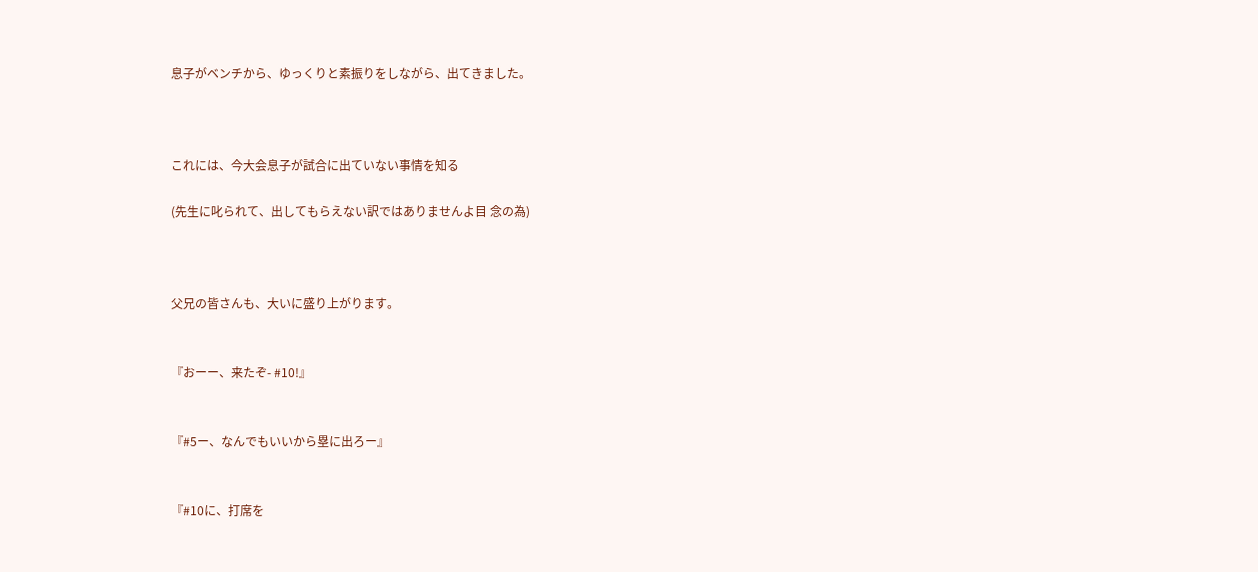息子がベンチから、ゆっくりと素振りをしながら、出てきました。



これには、今大会息子が試合に出ていない事情を知る

(先生に叱られて、出してもらえない訳ではありませんよ目 念の為)



父兄の皆さんも、大いに盛り上がります。


『おーー、来たぞ- #10!』


『#5ー、なんでもいいから塁に出ろー』


『#10に、打席を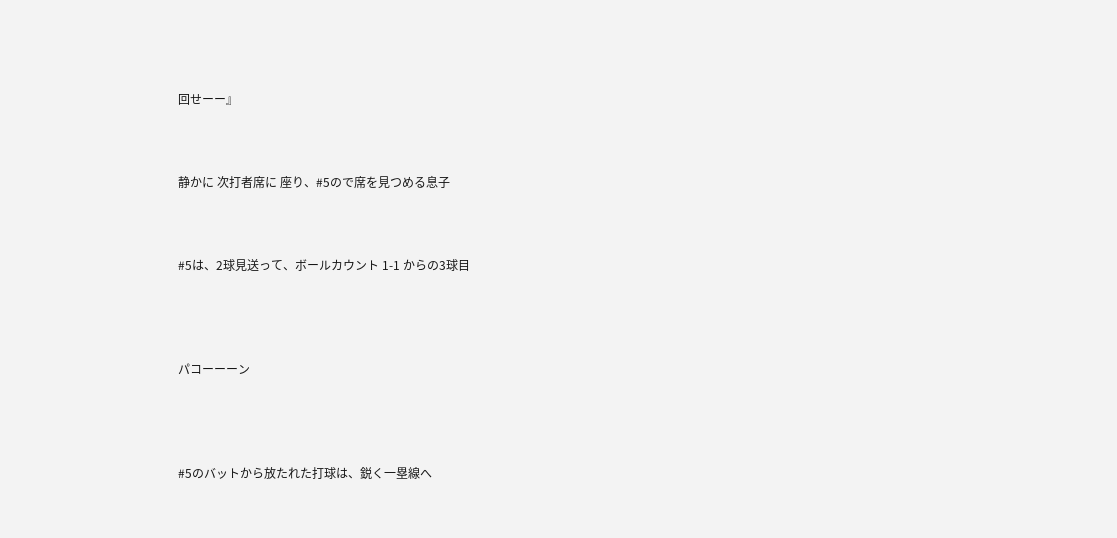回せーー』



静かに 次打者席に 座り、#5ので席を見つめる息子



#5は、2球見送って、ボールカウント 1-1 からの3球目




パコーーーン




#5のバットから放たれた打球は、鋭く一塁線へ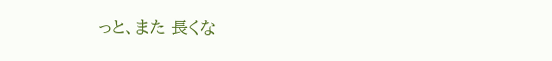っと、また 長くな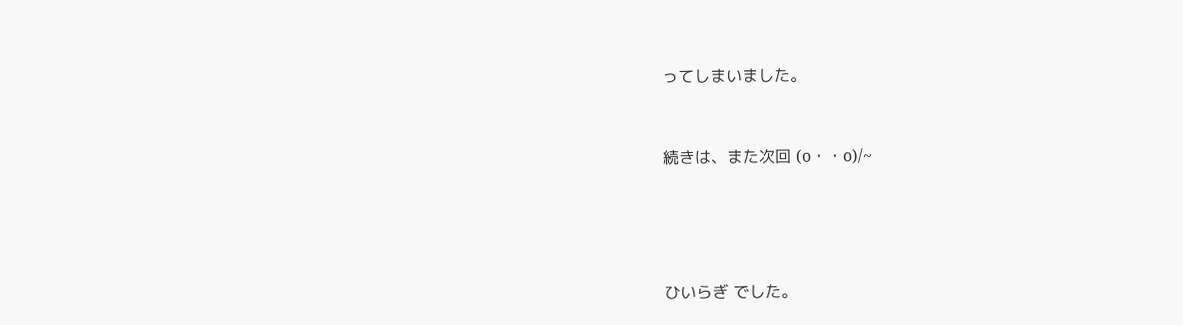ってしまいました。


続きは、また次回 (o・・o)/~




ひいらぎ でした。